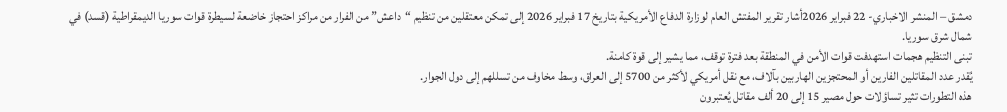دمشق – المنشر الاخباري- 22 فبراير 2026أشار تقرير المفتش العام لوزارة الدفاع الأمريكية بتاريخ 17 فبراير 2026 إلى تمكن معتقلين من تنظيم “داعش” من الفرار من مراكز احتجاز خاضعة لسيطرة قوات سوريا الديمقراطية (قسد) في شمال شرق سوريا.
تبنى التنظيم هجمات استهدفت قوات الأمن في المنطقة بعد فترة توقف، مما يشير إلى قوة كامنة.
يُقدر عدد المقاتلين الفارين أو المحتجزين الهاربين بآلاف، مع نقل أمريكي لأكثر من 5700 إلى العراق، وسط مخاوف من تسللهم إلى دول الجوار.
هذه التطورات تثير تساؤلات حول مصير 15 إلى 20 ألف مقاتل يُعتبرون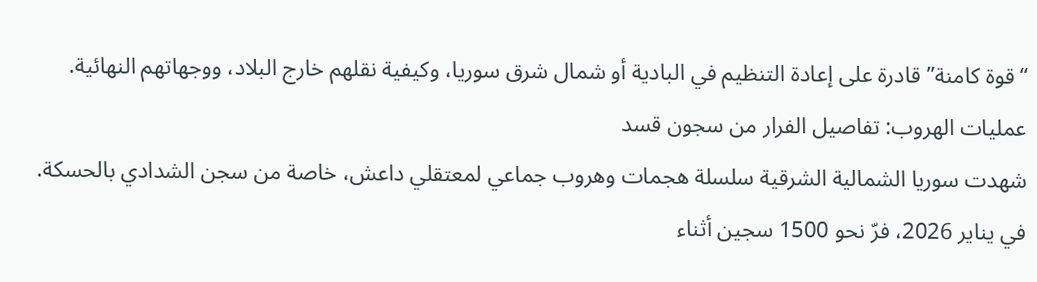“قوة كامنة” قادرة على إعادة التنظيم في البادية أو شمال شرق سوريا، وكيفية نقلهم خارج البلاد، ووجهاتهم النهائية.
عمليات الهروب: تفاصيل الفرار من سجون قسد
شهدت سوريا الشمالية الشرقية سلسلة هجمات وهروب جماعي لمعتقلي داعش، خاصة من سجن الشدادي بالحسكة. في يناير 2026، فرّ نحو 1500 سجين أثناء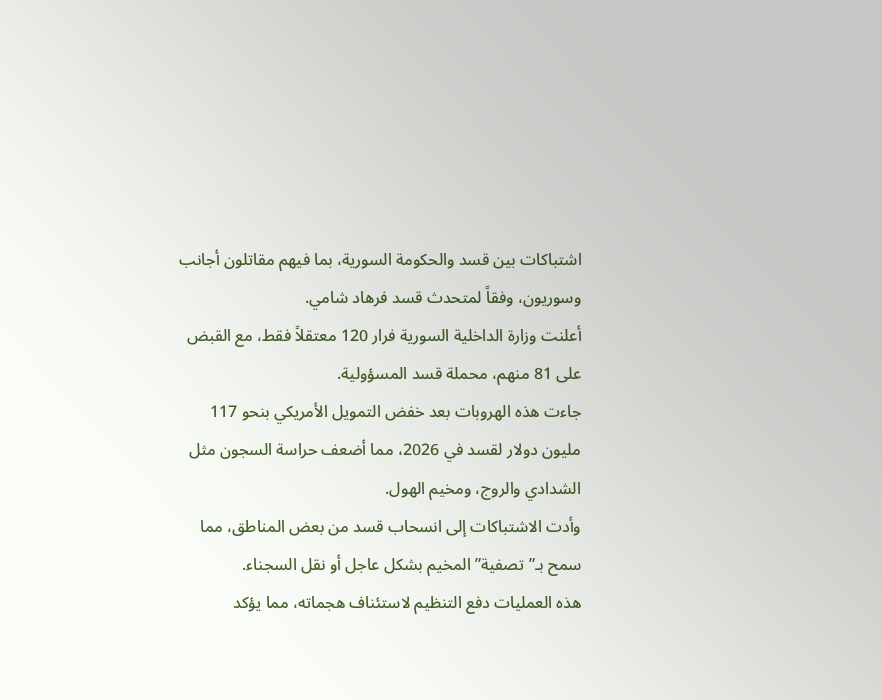اشتباكات بين قسد والحكومة السورية، بما فيهم مقاتلون أجانب وسوريون، وفقاً لمتحدث قسد فرهاد شامي.
أعلنت وزارة الداخلية السورية فرار 120 معتقلاً فقط، مع القبض على 81 منهم، محملة قسد المسؤولية.
جاءت هذه الهروبات بعد خفض التمويل الأمريكي بنحو 117 مليون دولار لقسد في 2026، مما أضعف حراسة السجون مثل الشدادي والروج، ومخيم الهول.
وأدت الاشتباكات إلى انسحاب قسد من بعض المناطق، مما سمح بـ”تصفية” المخيم بشكل عاجل أو نقل السجناء.
هذه العمليات دفع التنظيم لاستئناف هجماته، مما يؤكد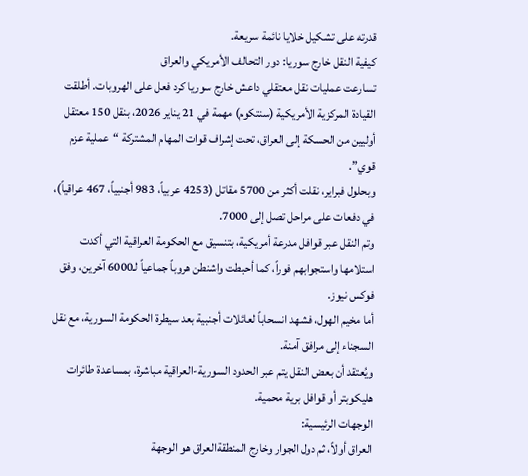قدرته على تشكيل خلايا نائمة سريعة.
كيفية النقل خارج سوريا: دور التحالف الأمريكي والعراق
تسارعت عمليات نقل معتقلي داعش خارج سوريا كرد فعل على الهروبات. أطلقت القيادة المركزية الأمريكية (سنتكوم) مهمة في 21 يناير 2026، بنقل 150 معتقل أوليين من الحسكة إلى العراق، تحت إشراف قوات المهام المشتركة “عملية عزم قوي”.
وبحلول فبراير، نقلت أكثر من 5700 مقاتل (4253 عربياً، 983 أجنبياً، 467 عراقياً)، في دفعات على مراحل تصل إلى 7000.
وتم النقل عبر قوافل مدرعة أمريكية، بتنسيق مع الحكومة العراقية التي أكدت استلامها واستجوابهم فوراً، كما أحبطت واشنطن هروباً جماعياً لـ6000 آخرين، وفق فوكس نيوز.
أما مخيم الهول، فشهد انسحاباً لعائلات أجنبية بعد سيطرة الحكومة السورية، مع نقل السجناء إلى مرافق آمنة.
ويُعتقد أن بعض النقل يتم عبر الحدود السورية-العراقية مباشرة، بمساعدة طائرات هليكوبتر أو قوافل برية محمية.
الوجهات الرئيسية:
العراق أولاً، ثم دول الجوار وخارج المنطقةالعراق هو الوجهة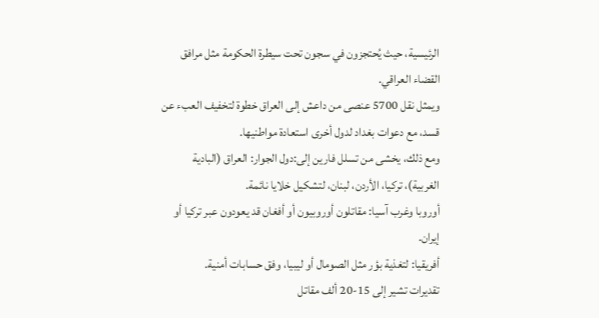الرئيسية، حيث يُحتجزون في سجون تحت سيطرة الحكومة مثل مرافق القضاء العراقي.
ويمثل نقل 5700 عنصى من داعش إلى العراق خطوة لتخفيف العبء عن قسد، مع دعوات بغداد لدول أخرى استعادة مواطنيها.
ومع ذلك، يخشى من تسلل فارين إلى:دول الجوار: العراق (البادية الغربية)، تركيا، الأردن، لبنان، لتشكيل خلايا نائمة.
أوروبا وغرب آسيا: مقاتلون أوروبيون أو أفغان قد يعودون عبر تركيا أو إيران.
أفريقيا: لتغذية بؤر مثل الصومال أو ليبيا، وفق حسابات أمنية.
تقديرات تشير إلى 15-20 ألف مقاتل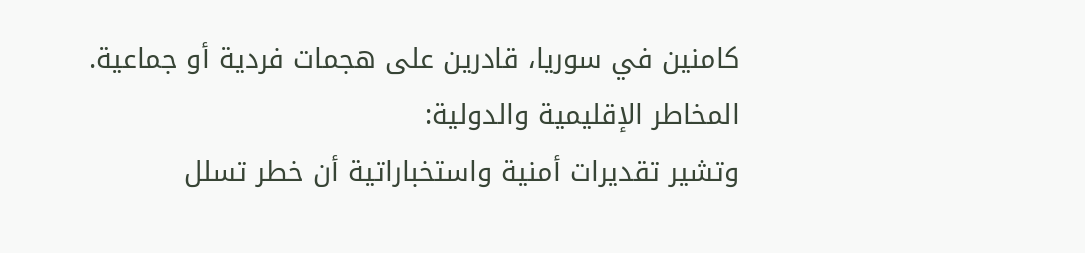كامنين في سوريا، قادرين على هجمات فردية أو جماعية.
المخاطر الإقليمية والدولية:
وتشير تقديرات أمنية واستخباراتية أن خطر تسلل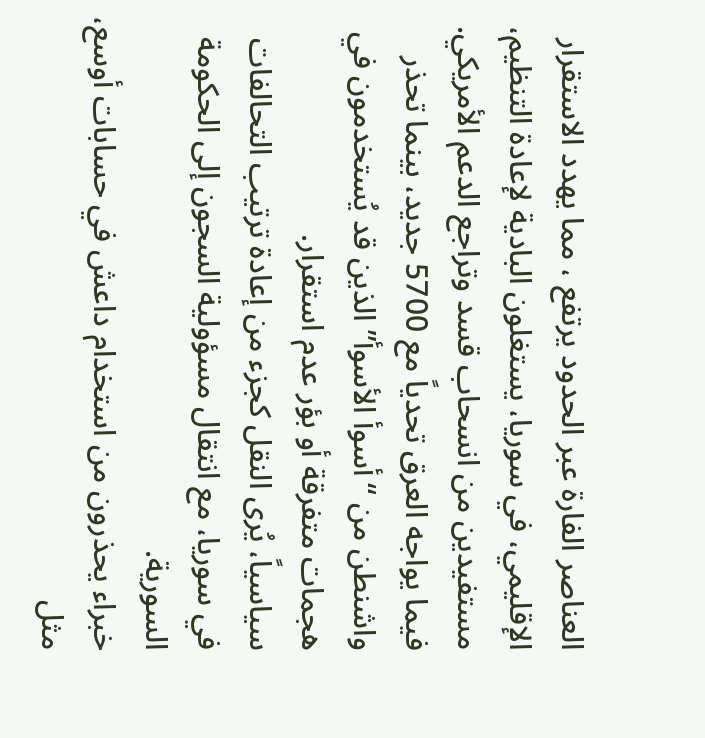العناصر الفارة عبر الحدود يرتفع ، مما يهدد الاستقرار الإقليمي، في سوريا، يستغلون البادية لإعادة التنظيم، مستفيدين من انسحاب قسد وتراجع الدعم الأمريكي.
فيما يواجه العرق تحدياً مع 5700 جديد، بينما تحذر واشنطن من “أسوأ الأسوأ” الذين قد يُستخدمون في هجمات متفرقة أو بؤر عدم استقرار.
سياسياً، يُرى النقل كجزء من إعادة ترتيب التحالفات في سوريا، مع انتقال مسؤولية السجون إلى الحكومة السورية.
خبراء يحذرون من استخدام داعش في حسابات أوسع، مثل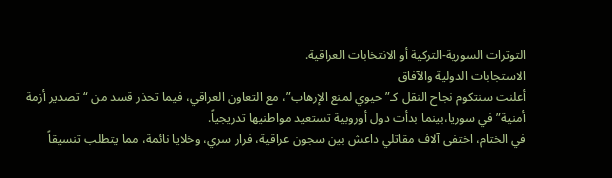التوترات السورية-التركية أو الانتخابات العراقية.
الاستجابات الدولية والآفاق
أعلنت سنتكوم نجاح النقل كـ”حيوي لمنع الإرهاب”، مع التعاون العراقي، فيما تحذر قسد من “تصدير أزمة أمنية” في سوريا،بينما بدأت دول أوروبية تستعيد مواطنيها تدريجياً.
في الختام، اختفى آلاف مقاتلي داعش بين سجون عراقية، فرار سري، وخلايا نائمة، مما يتطلب تنسيقاً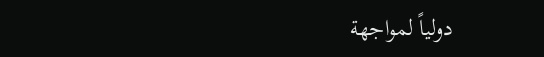دولياً لمواجهة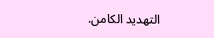التهديد الكامن.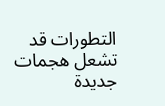التطورات قد تشعل هجمات جديدة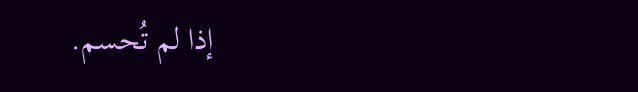إذا لم تُحسم.